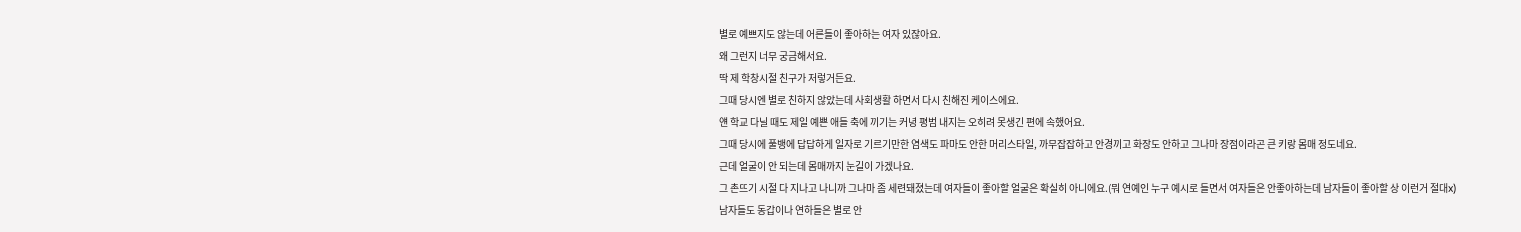별로 예쁘지도 않는데 어른들이 좋아하는 여자 있잖아요.
왜 그런지 너무 궁금해서요.
딱 제 학창시절 친구가 저렇거든요.
그때 당시엔 별로 친하지 않았는데 사회생활 하면서 다시 친해진 케이스에요.
얜 학교 다닐 때도 제일 예쁜 애들 축에 끼기는 커녕 평범 내지는 오히려 못생긴 편에 속했어요.
그때 당시에 풀뱅에 답답하게 일자로 기르기만한 염색도 파마도 안한 머리스타일, 까무잡잡하고 안경끼고 화장도 안하고 그나마 장점이라곤 큰 키랑 몸매 정도네요.
근데 얼굴이 안 되는데 몸매까지 눈길이 가겠나요.
그 촌뜨기 시절 다 지나고 나니까 그나마 좀 세련돼졌는데 여자들이 좋아할 얼굴은 확실히 아니에요.(뭐 연예인 누구 예시로 들면서 여자들은 안좋아하는데 남자들이 좋아할 상 이런거 절대x)
남자들도 동갑이나 연하들은 별로 안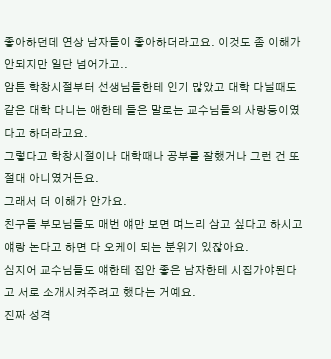좋아하던데 연상 남자들이 좋아하더라고요. 이것도 좀 이해가 안되지만 일단 넘어가고..
암튼 학창시절부터 선생님들한테 인기 많았고 대학 다닐때도 같은 대학 다니는 애한테 들은 말로는 교수님들의 사랑둥이였다고 하더라고요.
그렇다고 학창시절이나 대학때나 공부를 잘했거나 그런 건 또 절대 아니였거든요.
그래서 더 이해가 안가요.
친구들 부모님들도 매번 얘만 보면 며느리 삼고 싶다고 하시고 얘랑 논다고 하면 다 오케이 되는 분위기 있잖아요.
심지어 교수님들도 얘한테 집안 좋은 남자한테 시집가야된다고 서로 소개시켜주려고 했다는 거예요.
진짜 성격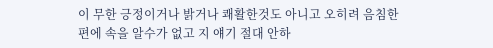이 무한 긍정이거나 밝거나 쾌활한것도 아니고 오히려 음침한 편에 속을 알수가 없고 지 얘기 절대 안하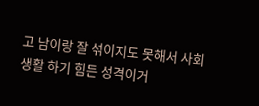고 남이랑 잘 섞이지도 못해서 사회생활 하기 힘든 성격이거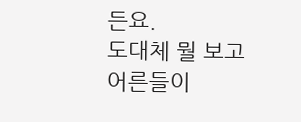든요.
도대체 뭘 보고 어른들이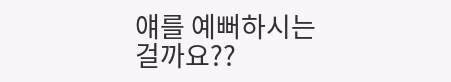얘를 예뻐하시는 걸까요??